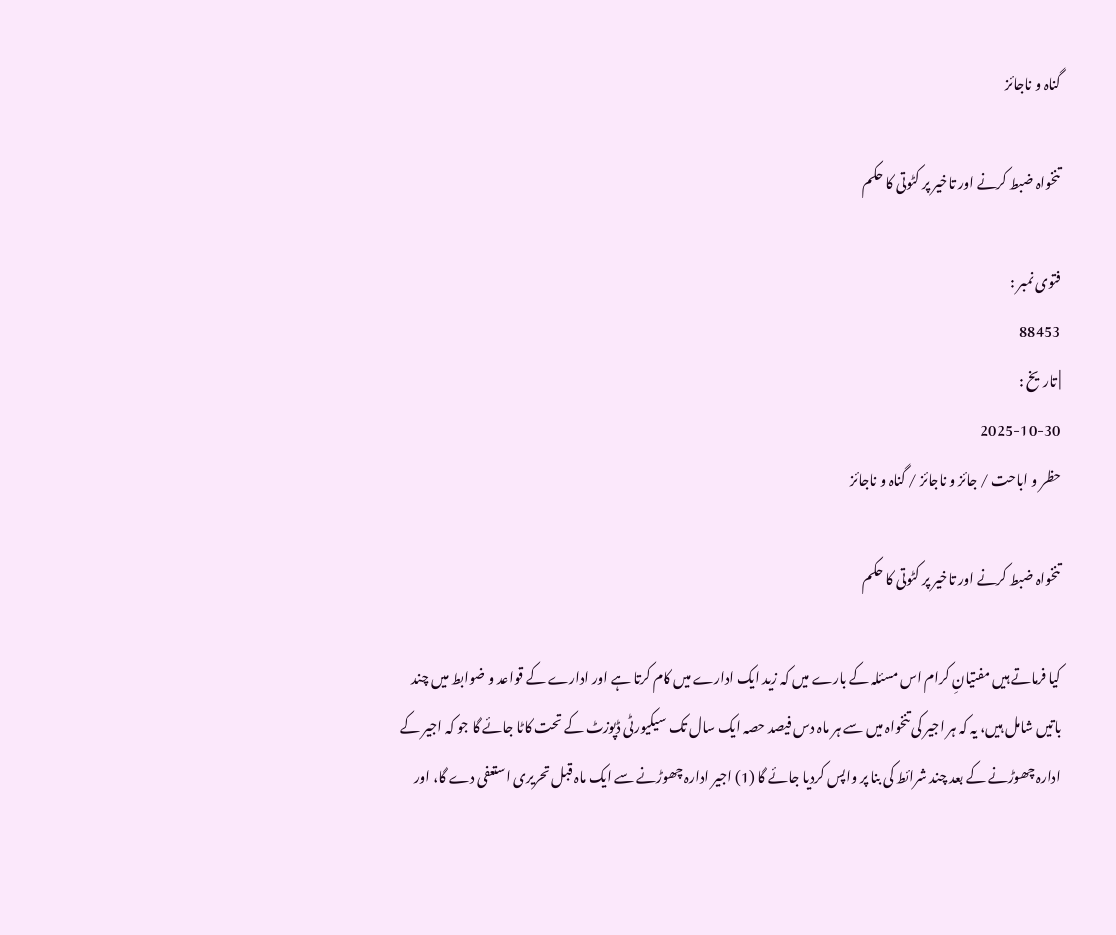گناہ و ناجائز

تنخواہ ضبط کرنے اور تاخیر پر کٹوتی کا حکم

فتوی نمبر :
88453
| تاریخ :
2025-10-30
حظر و اباحت / جائز و ناجائز / گناہ و ناجائز

تنخواہ ضبط کرنے اور تاخیر پر کٹوتی کا حکم

کیا فرماتے ہیں مفتیانِ کرام اس مسئلہ کے بارے میں کہ زید ایک ادارے میں کام کرتا ہے اور ادارے کے قواعد و ضوابط میں چند باتیں شامل ہیں، یہ کہ ہر اجیر کی تنخواہ میں سے ہر ماہ دس فیصد حصہ ایک سال تک سیکیورٹی ڈپوزٹ کے تحت کاٹا جائے گا جو کہ اجیر کے ادارہ چھوڑنے کے بعد چند شرائط کی بنا پر واپس کردیا جائے گا (1) اجیر ادارہ چھوڑنے سے ایک ماہ قبل تحریری استعفی دے گا، اور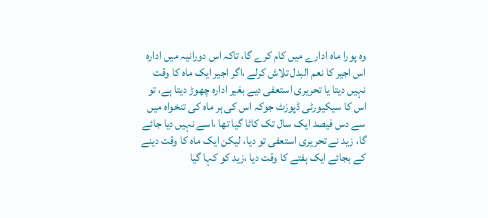وہ پورا ماہ ادارے میں کام کرے گا، تاکہ اس دورانیہ میں ادارہ اس اجیر کا نعم البدل تلاش کرلے ،اگر اجیر ایک ماہ کا وقت نہیں دیتا یا تحریری استعفی دیے بغیر ادارہ چھوڑ دیتا ہے، تو اس کا سیکیورٹی ڈپوزٹ جوکہ اس کی ہر ماہ کی تنخواہ میں سے دس فیصد ایک سال تک کاٹا گیا تھا ،اسے نہیں دیا جائے گا، زید نے تحریری استعفی تو دیا، لیکن ایک ماہ کا وقت دینے کے بجائے ایک ہفتے کا وقت دیا ،زید کو کہا گیا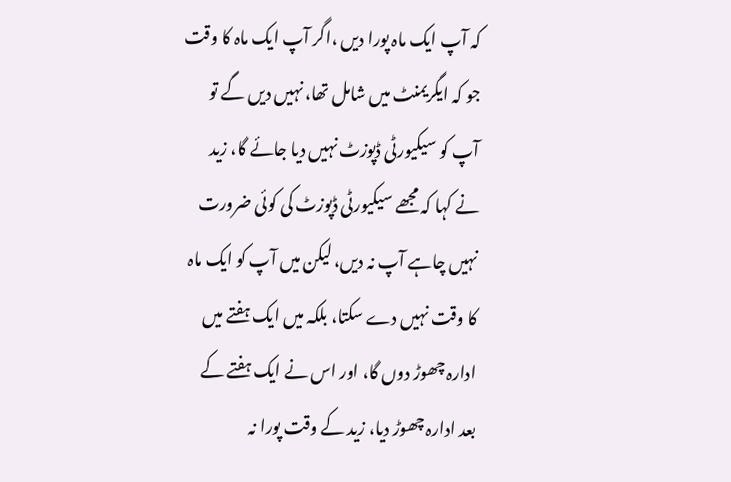کہ آپ ایک ماہ پورا دیں ،اگر آپ ایک ماہ کا وقت جو کہ ایگریمنٹ میں شامل تھا، نہیں دیں گے تو آپ کو سیکیورٹی ڈپوزٹ نہیں دیا جائے گا، زید نے کہا کہ مجھے سیکیورٹی ڈپوزٹ کی کوئی ضرورت نہیں چاہے آپ نہ دیں، لیکن میں آپ کو ایک ماہ کا وقت نہیں دے سکتا، بلکہ میں ایک ہفتے میں ادارہ چھوڑ دوں گا، اور اس نے ایک ہفتے کے بعد ادارہ چھوڑ دیا، زید کے وقت پورا نہ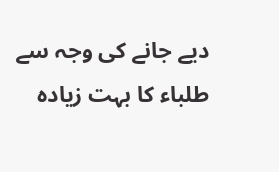دیے جانے کی وجہ سے طلباء کا بہت زیادہ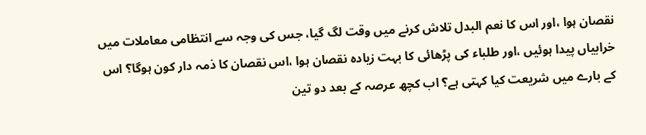نقصان ہوا ،اور اس کا نعم البدل تلاش کرنے میں وقت لگ گیا، جس کی وجہ سے انتظامی معاملات میں خرابیاں پیدا ہوئیں ،اور طلباء کی پڑھائی کا بہت زیادہ نقصان ہوا ،اس نقصان کا ذمہ دار کون ہوگا؟ اس کے بارے میں شریعت کیا کہتی ہے؟ اب کچھ عرصہ کے بعد دو تین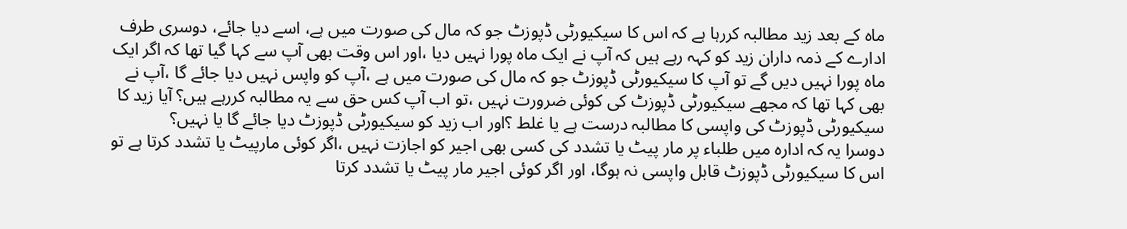ماہ کے بعد زید مطالبہ کررہا ہے کہ اس کا سیکیورٹی ڈپوزٹ جو کہ مال کی صورت میں ہے، اسے دیا جائے، دوسری طرف ادارے کے ذمہ داران زید کو کہہ رہے ہیں کہ آپ نے ایک ماہ پورا نہیں دیا ،اور اس وقت بھی آپ سے کہا گیا تھا کہ اگر ایک ماہ پورا نہیں دیں گے تو آپ کا سیکیورٹی ڈپوزٹ جو کہ مال کی صورت میں ہے ،آپ کو واپس نہیں دیا جائے گا ،آپ نے بھی کہا تھا کہ مجھے سیکیورٹی ڈپوزٹ کی کوئی ضرورت نہیں ،تو اب آپ کس حق سے یہ مطالبہ کررہے ہیں؟ آیا زید کا سیکیورٹی ڈپوزٹ کی واپسی کا مطالبہ درست ہے یا غلط ؟اور اب زید کو سیکیورٹی ڈپوزٹ دیا جائے گا یا نہیں؟
دوسرا یہ کہ ادارہ میں طلباء پر مار پیٹ یا تشدد کی کسی بھی اجیر کو اجازت نہیں ،اگر کوئی مارپیٹ یا تشدد کرتا ہے تو اس کا سیکیورٹی ڈپوزٹ قابل واپسی نہ ہوگا، اور اگر کوئی اجیر مار پیٹ یا تشدد کرتا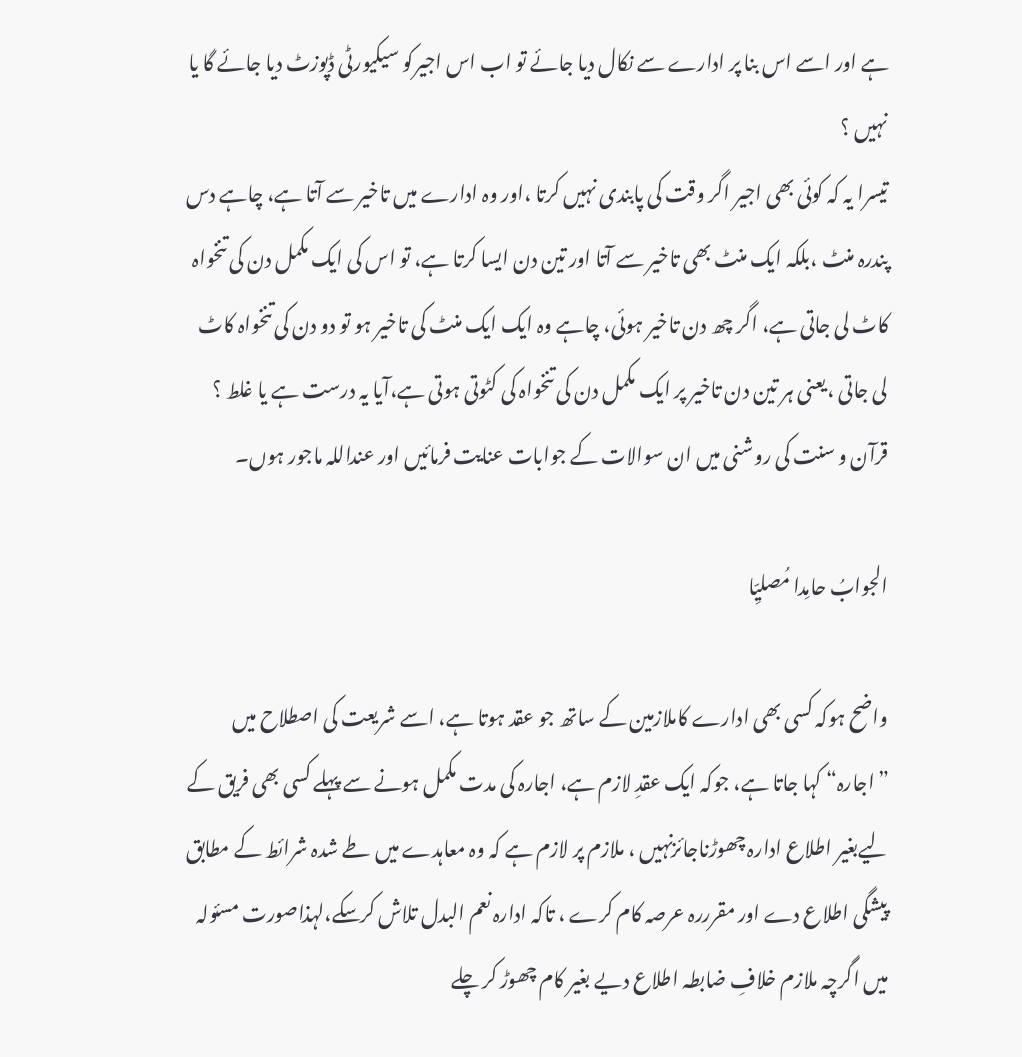ہے اور اسے اس بنا پر ادارے سے نکال دیا جائے تو اب اس اجیرکو سیکیورٹی ڈپوزٹ دیا جائے گا یا نہیں ؟
تیسرا یہ کہ کوئی بھی اجیر اگر وقت کی پابندی نہیں کرتا ،اور وہ ادارے میں تاخیر سے آتا ہے، چاہے دس پندرہ منٹ ،بلکہ ایک منٹ بھی تاخیر سے آتا اور تین دن ایسا کرتا ہے، تو اس کی ایک مکمل دن کی تنخواہ کاٹ لی جاتی ہے، اگر چھ دن تاخیر ہوئی، چاہے وہ ایک ایک منٹ کی تاخیر ہو تو دو دن کی تنخواہ کاٹ لی جاتی ،یعنی ہر تین دن تاخیر پر ایک مکمل دن کی تنخواہ کی کٹوتی ہوتی ہے،آیا یہ درست ہے یا غلط ؟
قرآن و سنت کی روشنی میں ان سوالات کے جوابات عنایت فرمائیں اور عنداللہ ماجور ہوں۔

الجوابُ حامِدا مُصلیِّا

واضح ہوکہ کسی بھی ادارے کاملازمین کے ساتھ جو عقد ہوتا ہے، اسے شریعت کی اصطلاح میں ”اجارہ“ کہا جاتا ہے، جوکہ ایک عقدِ لازم ہے، اجارہ کی مدت مکمل ہونے سے پہلے کسی بھی فریق کے لیےبغیر اطلاع ادارہ چھوڑناجائزنہیں ، ملازم پر لازم ہے کہ وہ معاہدے میں طے شدہ شرائط کے مطابق پیشگی اطلاع دے اور مقرررہ عرصہ کام کرے ، تاکہ ادارہ نعم البدل تلاش کرسکے،لہذاصورت مسئولہ میں اگرچہ ملازم خلافِ ضابطہ اطلاع دیے بغیر کام چھوڑ کر چلے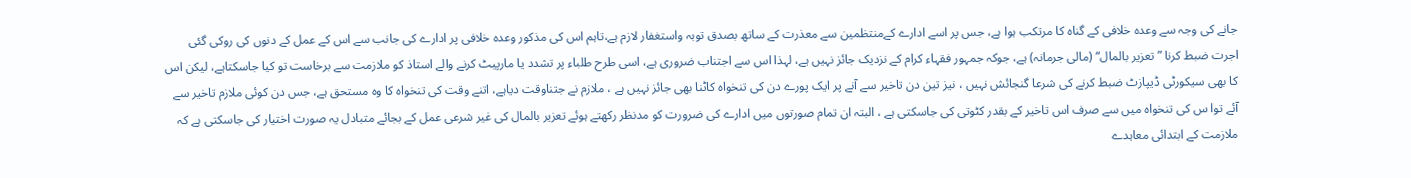جانے کی وجہ سے وعدہ خلافی کے گناہ کا مرتکب ہوا ہے، جس پر اسے ادارے کےمنتظمین سے معذرت کے ساتھ بصدق توبہ واستغفار لازم ہے،تاہم اس کی مذکور وعدہ خلافی پر ادارے کی جانب سے اس کے عمل کے دنوں کی روکی گئی اجرت ضبط کرنا ”تعزیر بالمال“ (مالی جرمانہ) ہے، جوکہ جمہور فقہاء کرام کے نزدیک جائز نہیں ہے، لہذا اس سے اجتناب ضروری ہے، اسی طرح طلباء پر تشدد یا مارپیٹ کرنے والے استاذ کو ملازمت سے برخاست تو کیا جاسکتاہے، لیکن اس کا بھی سیکورٹی ڈیپازٹ ضبط کرنے کی شرعا گنجائش نہیں ، نیز تین دن تاخیر سے آنے پر ایک پورے دن کی تنخواہ کاٹنا بھی جائز نہیں ہے ، ملازم نے جتناوقت دیاہے، اتنے وقت کی تنخواہ کا وہ مستحق ہے، جس دن کوئی ملازم تاخیر سے آئے توا س کی تنخواہ میں سے صرف اس تاخیر کے بقدر کٹوتی کی جاسکتی ہے ، البتہ ان تمام صورتوں میں ادارے کی ضرورت کو مدنظر رکھتے ہوئے تعزیر بالمال کی غیر شرعی عمل کے بجائے متبادل یہ صورت اختیار کی جاسکتی ہے کہ ملازمت کے ابتدائی معاہدے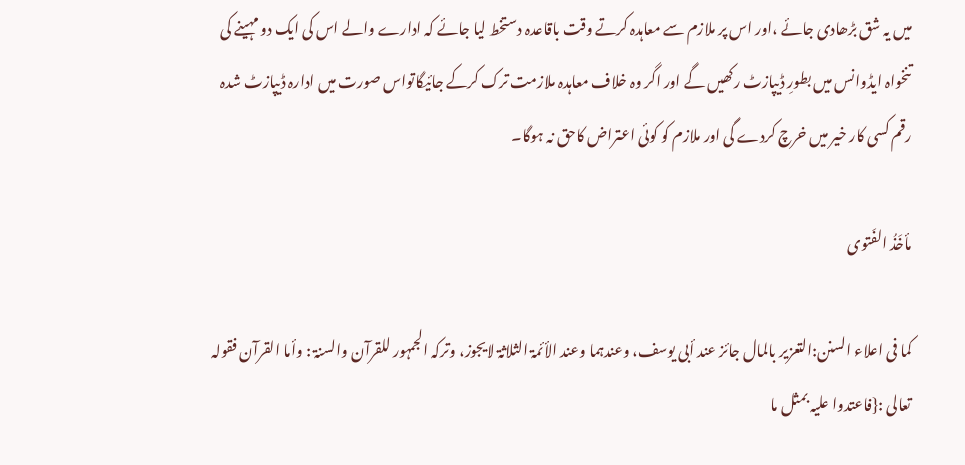میں یہ شق بڑھادی جائے ،اور اس پر ملازم سے معاہدہ کرتے وقت باقاعدہ دستخط لیا جائے کہ ادارے والے اس کی ایک دو مہینے کی تنخواہ ایڈوانس میں بطورِ ڈیپازٹ رکھیں گے اور اگر وہ خلاف معاہدہ ملازمت ترک کرکے جائیگاتواس صورت میں ادارہ ڈیپازٹ شدہ رقم کسی کار خیر میں خرچ کردے گی اور ملازم کو کوئی اعتراض کاحق نہ ہوگا۔

مأخَذُ الفَتوی

کما فی اعلاء السنن:التعزیر بالمال جائز عند أبی یوسف، وعندہما وعند الأئمۃ الثلاثۃ لایجوز، وترکہ الجمہور للقرآن والسنۃ : وأما القرآن فقولہ تعالی :{فاعتدوا علیہ بمثل ما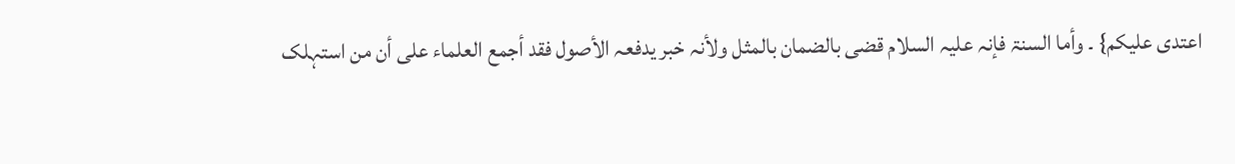اعتدی علیکم} ۔ وأما السنۃ فإنہ علیہ السلام قضی بالضمان بالمثل ولأنہ خبر یدفعہ الأصول فقد أجمع العلماء علی أن من استہلک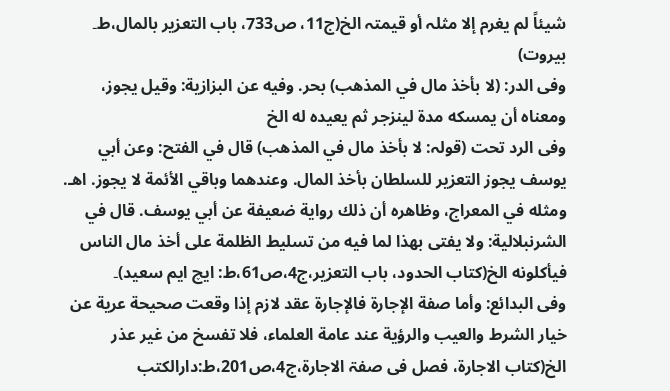شیئاً لم یغرم إلا مثلہ أو قیمتہ الخ(ج11، ص733، باب التعزیر بالمال،ط۔ بیروت)
وفی الدر: (لا بأخذ مال في المذهب) بحر. وفيه عن البزازية: وقيل يجوز، ومعناه أن يمسكه مدة لينزجر ثم يعيده له الخ
وفی الرد تحت (قولہ: لا بأخذ مال في المذهب) قال في الفتح: وعن أبي يوسف يجوز التعزير للسلطان بأخذ المال. وعندهما وباقي الأئمة لا يجوز. اهـ. ومثله في المعراج، وظاهره أن ذلك رواية ضعيفة عن أبي يوسف. قال في الشرنبلالية: ولا يفتى بهذا لما فيه من تسليط الظلمة على أخذ مال الناس فيأكلونه الخ(کتاب الحدود، باب التعزیر،ج4،ص61،ط: ایچ ایم سعید)۔
وفی البدائع: وأما صفة الإجارة فالإجارة عقد لازم إذا وقعت صحيحة عرية عن خيار الشرط والعيب والرؤية عند عامة العلماء، فلا تفسخ من غير عذر الخ(کتاب الاجارۃ، فصل فی صفۃ الاجارۃ،ج4،ص201،ط:دارالکتب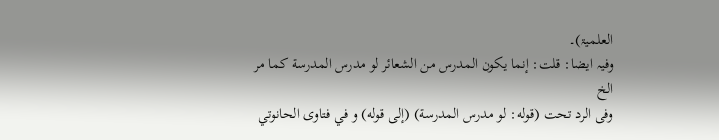العلمیۃ)۔
وفیہ ایضا: قلت: إنما يكون المدرس من الشعائر لو مدرس المدرسة كما مر الخ
وفی الرد تحت (قوله: لو مدرس المدرسة) (إلی قوله) و في فتاوى الحانوتي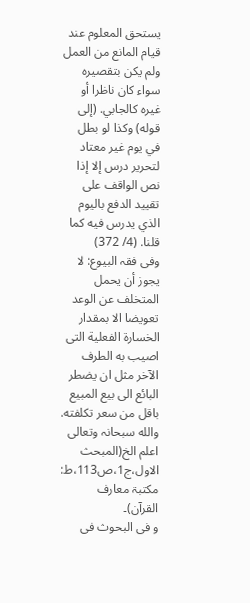يستحق المعلوم عند قيام المانع من العمل ولم يكن بتقصيره سواء كان ناظرا أو غيره كالجابي. (إلی قوله) وكذا لو بطل في يوم غير معتاد لتحرير درس إلا إذا نص الواقف على تقييد الدفع باليوم الذي يدرس فيه كما قلنا. (4/ 372)
وفی فقہ البیوع: لا یجوز أن یحمل المتخلف عن الوعد تعویضا الا بمقدار الخسارة الفعلية التی اصیب به الطرف الآخر مثل ان یضطر البائع الی بیع المبیع باقل من سعر تکلفته. والله سبحانہ وتعالی اعلم الخ(المبحث الاول،ج1،ص113،ط: مکتبۃ معارف القرآن)۔
و فی البحوث فی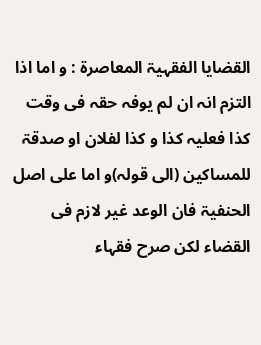القضایا الفقہیۃ المعاصرۃ : و اما اذا التزم انہ ان لم یوفہ حقہ فی وقت کذا فعلیہ کذا و کذا لفلان او صدقۃ للمساکین (الی قولہ)و اما علی اصل الحنفیۃ فان الوعد غیر لازم فی القضاء لکن صرح فقہاء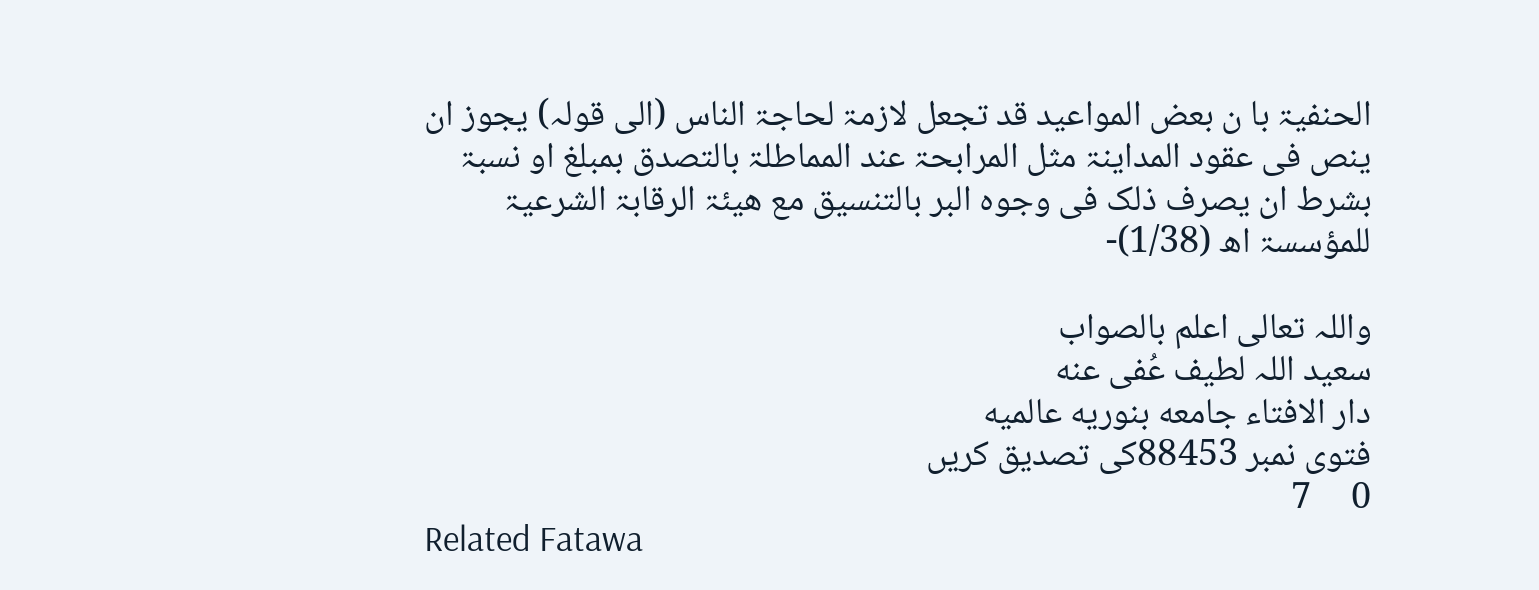الحنفیۃ با ن بعض المواعید قد تجعل لازمۃ لحاجۃ الناس (الی قولہ) یجوز ان ینص فی عقود المداینۃ مثل المرابحۃ عند المماطلۃ بالتصدق بمبلغ او نسبۃ بشرط ان یصرف ذلک فی وجوہ البر بالتنسیق مع ھیئۃ الرقابۃ الشرعیۃ للمؤسسۃ اھ (1/38)-

واللہ تعالی اعلم بالصواب
سعید اللہ لطیف عُفی عنه
دار الافتاء جامعه بنوریه عالمیه
فتوی نمبر 88453کی تصدیق کریں
0     7
Related Fatawa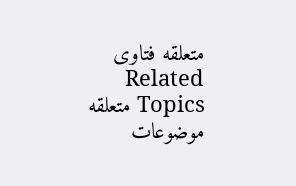متعلقه فتاوی
Related Topics متعلقه موضوعات